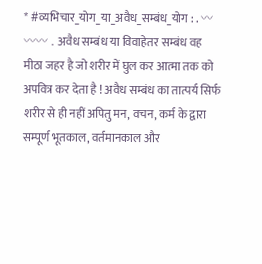* #व्यभिचार_योग_या_अवैध_सम्बंध_योग : . 〰〰〰 . अवैध सम्बंध या विवाहेतर सम्बंध वह मीठा जहर है जो शरीर में घुल कर आत्मा तक को अपवित्र कर देता है ! अवैध सम्बंध का तात्पर्य सिर्फ शरीर से ही नहीं अपितु मन, वचन, कर्म के द्वारा सम्पूर्ण भूतकाल, वर्तमानकाल और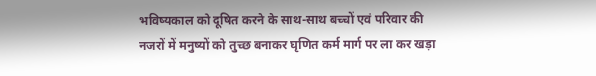भविष्यकाल को दूषित करने के साथ-साथ बच्चों एवं परिवार की नजरों में मनुष्यों को तुच्छ बनाकर घृणित कर्म मार्ग पर ला कर खड़ा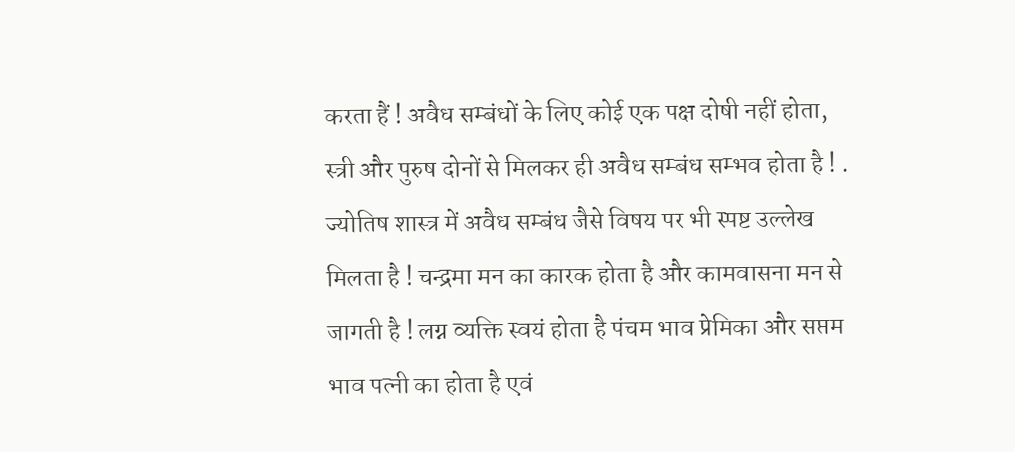करता हैं ! अवैध सम्बंधों के लिए कोई एक पक्ष दोषी नहीं होता, स्त्री और पुरुष दोनों से मिलकर ही अवैध सम्बंध सम्भव होता है ! . ज्योतिष शास्त्र में अवैध सम्बंध जैसे विषय पर भी स्पष्ट उल्लेख मिलता है ! चन्द्रमा मन का कारक होता है और कामवासना मन से जागती है ! लग्न व्यक्ति स्वयं होता है पंचम भाव प्रेमिका और सप्तम भाव पत्नी का होता है एवं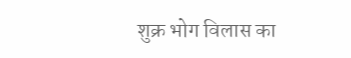शुक्र भोग विलास का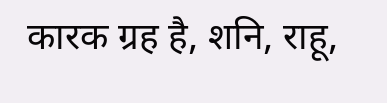कारक ग्रह है, शनि, राहू,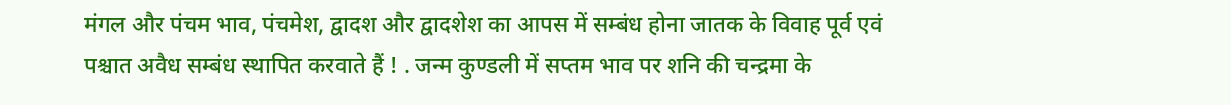मंगल और पंचम भाव, पंचमेश, द्वादश और द्वादशेश का आपस में सम्बंध होना जातक के विवाह पूर्व एवं पश्चात अवैध सम्बंध स्थापित करवाते हैं ! . जन्म कुण्डली में सप्तम भाव पर शनि की चन्द्रमा के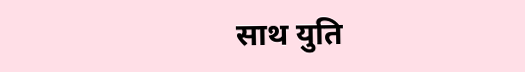साथ युति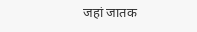जहां जातक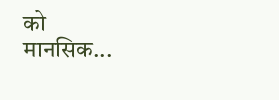को मानसिक...